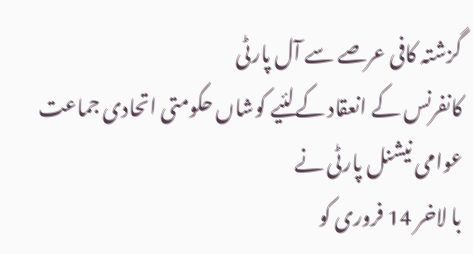گزشتہ کافی عرصے سے آل پارٹی
کانفرنس کے انعقاد کےلئیے کوشاں حکومتی اتحادی جماعت عوامی نیشنل پارٹی نے
با لاخر 14 فروری کو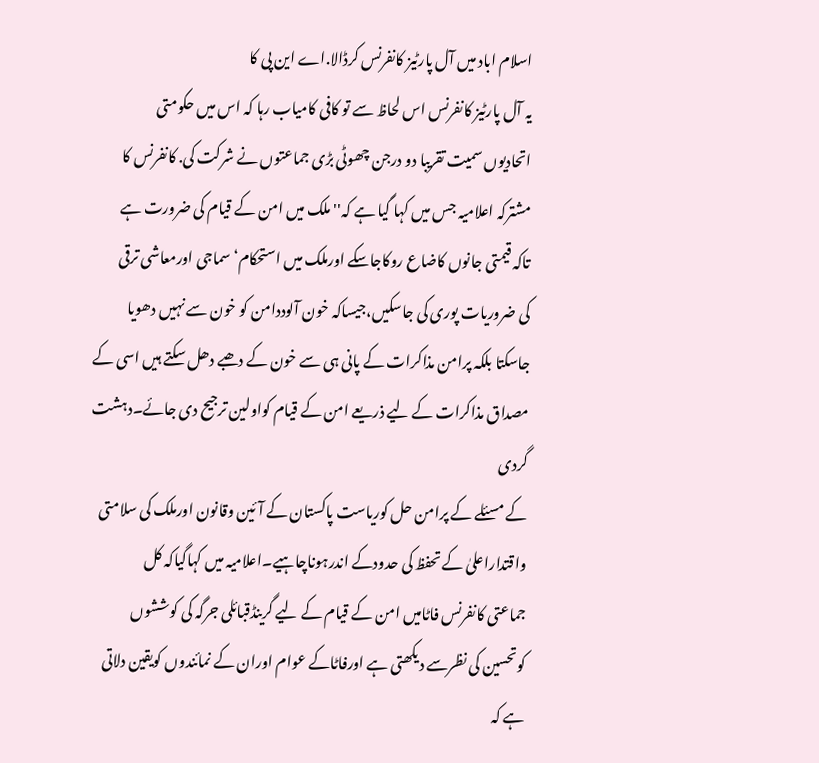اسلام اباد میں آل پارٹیز کانفرنس کرڈالا.اے این پی کا
یہ آل پارٹیز کانفرنس اس لحاظ سے تو کافی کامیاب رہا کہ اس میں حکومتی
اتحادیوں سمیت تقریبا دو درجن چھوٹی بڑی جماعتوں نے شرکت کی. کانفرنس کا
مشترکہ اعلامیہ جس میں کہا گیا ہے کہ'' ملک میں امن کے قیام کی ضرورت ہے
تاکہ قیمتی جانوں کاضاع روکاجاسکے اورملک میں استحکام‘ سماجی اورمعاشی ترقی
کی ضروریات پوری کی جاسکیں،جیساکہ خون آلوددامن کو خون سے نہیں دھویا
جاسکتا بلکہ پرامن مذاکرات کے پانی ہی سے خون کے دھبے دھل سکتے ہیں اسی کے
مصداق مذاکرات کے لیے ذریعے امن کے قیام کواولین ترجیح دی جائے۔دہشت گردی
کے مسئلے کے پرامن حل کوریاست پاکستان کے آئین وقانون اورملک کی سلامتی
واقتداراعلیٰ کے تحفظ کی حدودکے اندرہوناچاہیے۔اعلامیہ میں کہاگیاکہ کل
جماعتی کانفرنس فاٹامیں امن کے قیام کے لیے گرینڈقبائلی جرگہ کی کوششوں
کوتحسین کی نظرسے دیکھتی ہے اورفاٹاکے عوام اوران کے نمائندوں کویقین دلاتی
ہے کہ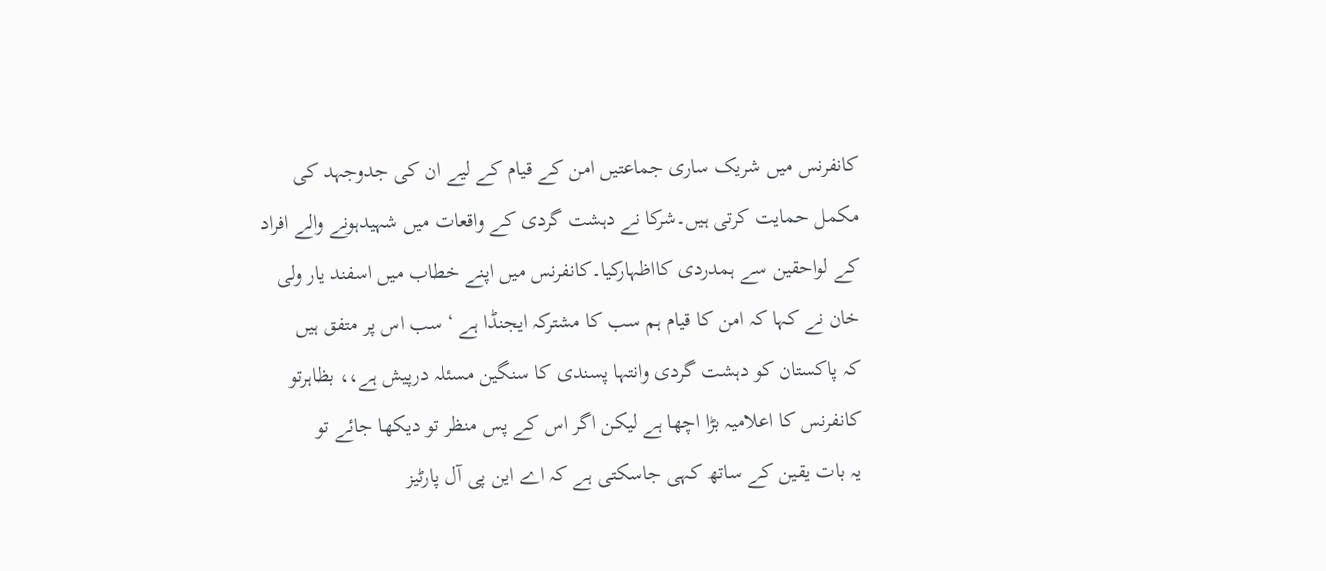کانفرنس میں شریک ساری جماعتیں امن کے قیام کے لیے ان کی جدوجہد کی
مکمل حمایت کرتی ہیں۔شرکا نے دہشت گردی کے واقعات میں شہیدہونے والے افراد
کے لواحقین سے ہمدردی کااظہارکیا۔کانفرنس میں اپنے خطاب میں اسفند یار ولی
خان نے کہا کہ امن کا قیام ہم سب کا مشترکہ ایجنڈا ہے ‘ سب اس پر متفق ہیں
کہ پاکستان کو دہشت گردی وانتہا پسندی کا سنگین مسئلہ درپیش ہے،، بظاہرتو
کانفرنس کا اعلامیہ بڑا اچھا ہے لیکن اگر اس کے پس منظر تو دیکھا جائے تو
یہ بات یقین کے ساتھ کہی جاسکتی ہے کہ اے این پی آل پارٹیز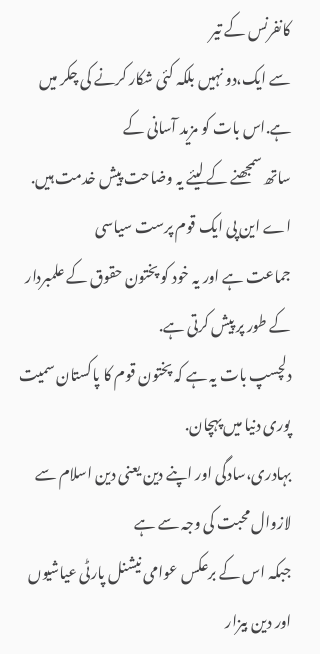کانفرنس کے تیر
سے ایک،دو نہیں بلکہ کئی شکار کرنے کی چکر میں ہے.اس بات کو مزید آسانی کے
ساتھ سمجھنے کے لیئے یہ وضاحت پیش خدمت ہیں. اے این پی ایک قوم پرست سیاسی
جماعت ہے اور یہ خود کو پختون حقوق کے علمبردار کے طور پر پیش کرتی ہے.
دلچسپ بات یہ ہے کہ پختون قوم کا پاکستان سمیت پوری دنیا میں پہچان.
بہادری،سادگی اور اپنے دین یعنی دین اسلام سے لازوال محبت کی وجہ سے ہے
جبکہ اس کے برعکس عوامی نیشنل پارٹی عیاشیوں اور دین بیزار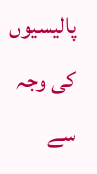پالیسیوں کی وجہ
سے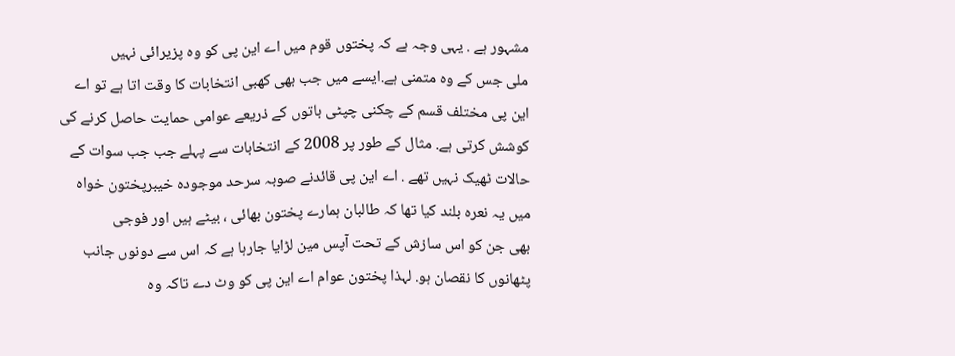مشہور ہے . یہی وجہ ہے کہ پختوں قوم میں اے این پی کو وہ پزیرائی نہیں
ملی جس کے وہ متمنی ہے.ایسے میں جب بھی کھبی انتخابات کا وقت اتا ہے تو اے
این پی مختلف قسم کے چکنی چپٹی باتوں کے ذریعے عوامی حمایت حاصل کرنے کی
کوشش کرتی ہے. مثال کے طور پر 2008 کے انتخابات سے پہلے جب جب سوات کے
حالات ٹھیک نہیں تھے . اے این پی قائدنے صوبہ سرحد موجودہ خیبرپختون خواہ
میں یہ نعرہ بلند کیا تھا کہ طالبان ہمارے پختون بھائی ، بیٹے ہیں اور فوجی
بھی جن کو اس سازش کے تحت آپس مین لڑایا جارہا ہے کہ اس سے دونوں جانب
پٹھانوں کا نقصان ہو. لہذا پختون عوام اے این پی کو وٹ دے تاکہ وہ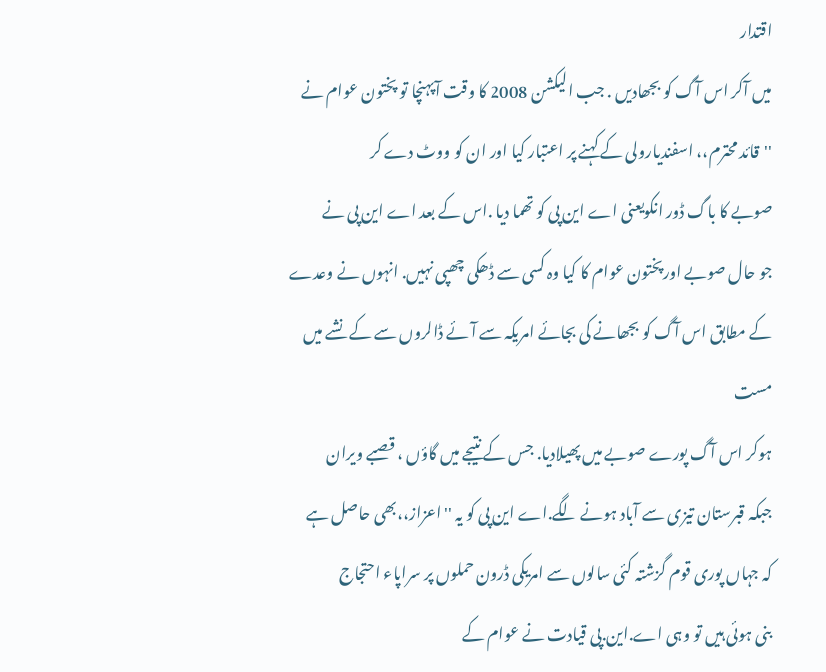اقتدار
میں آکر اس آگ کو بجھادیں . جب الیکشن 2008 کا وقت آپہنچا تو پختون عوام نے
''قائد محترم،، اسفندیارولی کے کہنے پر اعتبار کیا اور ان کو ووٹ دے کر
صوبے کا باگ ڈور انکویعنی اے این پی کو تھما دیا .اس کے بعد اے این پی نے
جو حال صوبے اورپختون عوام کا کیا وہ کسی سے ڈھکی چھپی نہیں. انہوں نے وعدے
کے مطابق اس آگ کو بجھانے کی بجائے امریکہ سے آئے ڈالروں سے کے نشے میں مست
ہوکر اس آگ پورے صوبے میں پھیلادیا. جس کے نتیجے میں گاؤں ، قصبے ویران
جبکہ قبرستان تیزی سے آباد ہونے لگے.اے این پی کو یہ ''اعزاز،،بھی حاصل ہے
کہ جہاں پوری قوم گزشتہ کئی سالوں سے امریکی ڈرون حملوں پر سراپاء احتجاج
بنی ہوئی ہیں تو وہی اے.این.پی قیادت نے عوام کے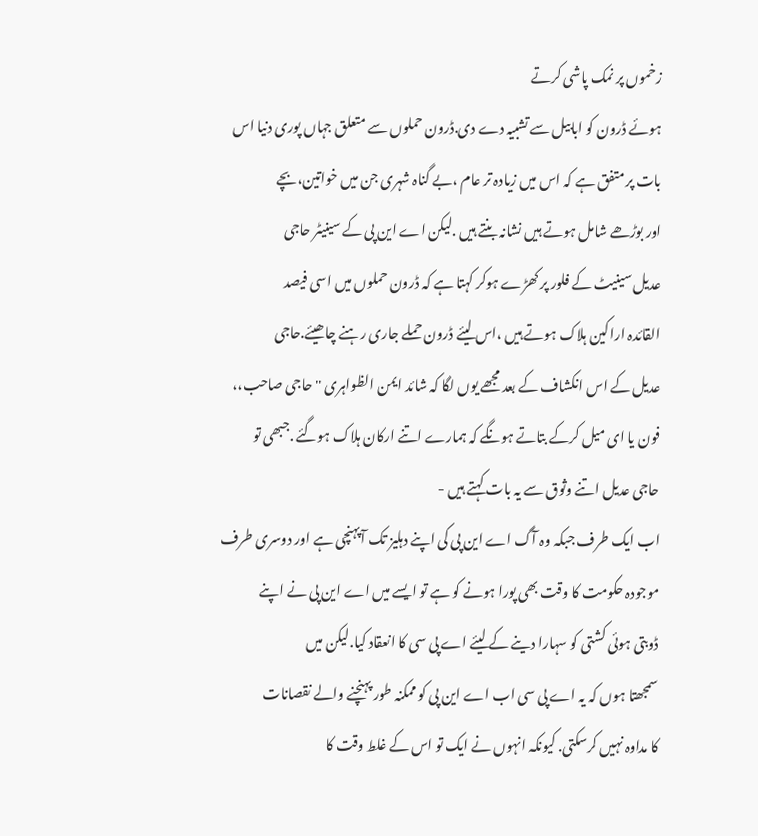زخموں پر نمک پاشی کرتے
ہوئے ڈرون کو ابابیل سے تشبیہ دے دی.ڈرون حملوں سے متعلق جہاں پوری دنیا اس
بات پر متفق ہے کہ اس میں زیادہ تر عام ،بے گناہ شہری جن میں خواتین،بچے
اور بوڑھے شامل ہوتے ہیں نشانہ بنتے ہیں .لیکن اے این پی کے سینیٹر حاجی
عدیل سینیٹ کے فلور پر کھڑے ہوکر کہتا ہے کہ ڈرون حملوں میں اسی فیصد
القائدہ اراکین ہلاک ہوتے ہیں ،اس لیئے ڈرون حملے جاری رہنے چاھیئے.حاجی
عدیل کے اس انکشاف کے بعد مجھے یوں لگا کہ شائد ایمن الظواہری ''حاجی صاحب،،
فون یا ای میل کرکے بتاتے ہونگے کہ ہمارے اتنے ارکان ہلاک ہوگئے .جبھی تو
حاجی عدیل اتنے وثوق سے یہ بات کہتے ہیں -
اب ایک طرف جبکہ وہ آگ اے این پی کی اپنے دہلیز تک آپہنچی ہے اور دوسری طرف
موجودہ حکومت کا وقت بھی پورا ہونے کو ہے تو ایسے میں اے این پی نے اپنے
ڈوبتی ہوئی کشتی کو سہارا دینے کے لیئے اے پی سی کا انعقاد کیا.لیکن میں
سمجھتا ہوں کہ یہ اے پی سی اب اے این پی کو ممکنہ طور پہنچنے والے نقصانات
کا مداوہ نہیں کرسکتی. کیونکہ انہوں نے ایک تو اس کے غلط وقت کا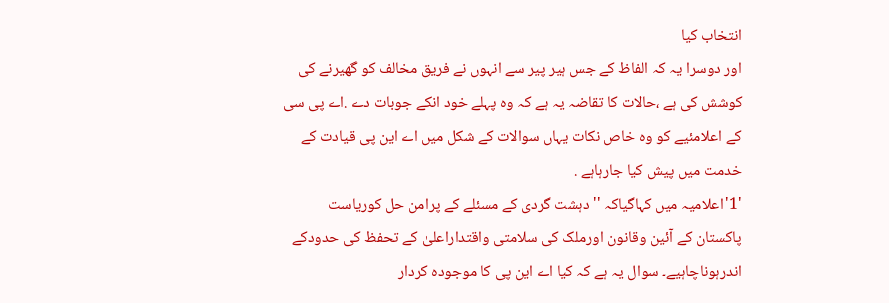انتخاب کیا
اور دوسرا یہ کہ الفاظ کے جس ہیر پیر سے انہوں نے فریق مخالف کو گھیرنے کی
کوشش کی ہے ،حالات کا تقاضہ یہ ہے کہ وہ پہلے خود انکے جوبات دے .اے پی سی
کے اعلامئیے کو وہ خاص نکات یہاں سوالات کے شکل میں اے این پی قیادت کے
خدمت میں پیش کیا جارہاہے .
'1'اعلامیہ میں کہاگیاکہ '' دہشت گردی کے مسئلے کے پرامن حل کوریاست
پاکستان کے آئین وقانون اورملک کی سلامتی واقتداراعلیٰ کے تحفظ کی حدودکے
اندرہوناچاہیے۔ سوال یہ ہے کہ کیا اے این پی کا موجودہ کردار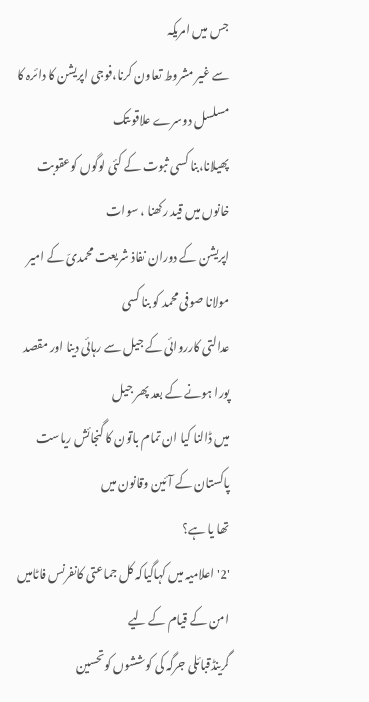جس میں امریکہ
سے غیر مشروط تعاون کرنا،فوجی اپریشن کا دائرہ کا مسلسل دوسرے علاقوںتک
پھیلانا،بنا کسی ثبوت کے کئی لوگوں کوعقوبت خانوں میں قید رکھنا ، سوات
اپریشن کے دوران نفاذ شریعت محمدیّ کے امیر مولانا صوفی محمد کو بنا کسی
عدالتی کارروائی کے جیل سے رہائی دینا اور مقصد پورا ہونے کے بعد پھر جیل
میں ڈالنا کیا ان تمام باتون کا گنجائش ریاست پاکستان کے آئین وقانون میں
تھا یا ہے؟
'2'اعلامیہ میں کہاگیاکہ کل جماعتی کانفرنس فاٹامیں امن کے قیام کے لیے
گرینڈقبائلی جرگہ کی کوششوں کوتحسین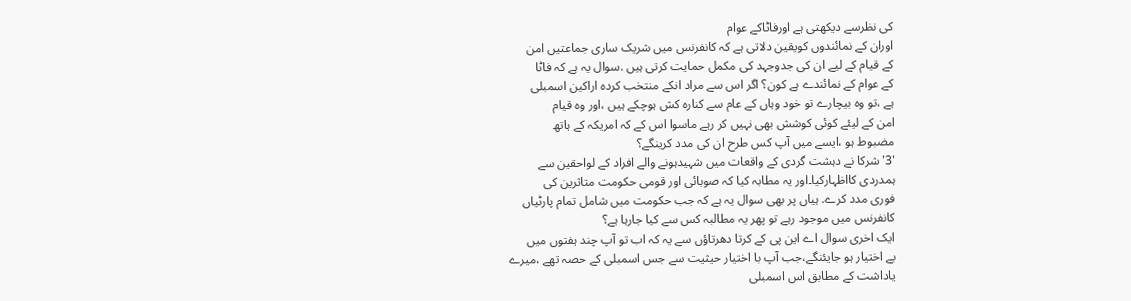کی نظرسے دیکھتی ہے اورفاٹاکے عوام
اوران کے نمائندوں کویقین دلاتی ہے کہ کانفرنس میں شریک ساری جماعتیں امن
کے قیام کے لیے ان کی جدوجہد کی مکمل حمایت کرتی ہیں .سوال یہ ہے کہ فاٹا
کے عوام کے نمائندے ہے کون؟ اگر اس سے مراد انکے منتخب کردہ اراکین اسمبلی
ہے ،تو وہ بیچارے تو خود وہاں کے عام سے کنارہ کش ہوچکے ہیں ،اور وہ قیام
امن کے لیئے کوئی کوشش بھی نہیں کر رہے ماسوا اس کے کہ امریکہ کے ہاتھ
مضبوط ہو ،ایسے میں آپ کس طرح ان کی مدد کرینگے؟
'3'شرکا نے دہشت گردی کے واقعات میں شہیدہونے والے افراد کے لواحقین سے
ہمدردی کااظہارکیا۔اور یہ مطابہ کیا کہ صوبائی اور قومی حکومت متاثرین کی
فوری مدد کرے. ہیاں پر بھی سوال یہ ہے کہ جب حکومت میں شامل تمام پارٹیاں
کانفرنس میں موجود رہے تو پھر یہ مطالبہ کس سے کیا جارہا ہے؟
ایک اخری سوال اے این پی کے کرتا دھرتاؤں سے یہ کہ اب تو آپ چند ہفتوں میں
بے اختیار ہو جایئنگے،جب آپ با اختیار حیثیت سے جس اسمبلی کے حصہ تھے ،میرے
یاداشت کے مطابق اس اسمبلی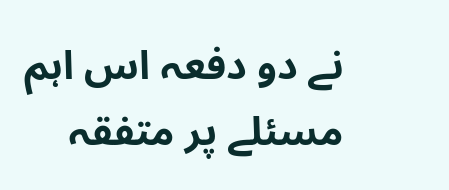نے دو دفعہ اس اہم مسئلے پر متفقہ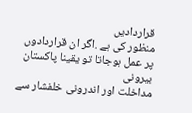قراردادیں
منظور کی ہے .اگر ان قراردادوں پر عمل ہوجاتا تو یقینا پاکستان بیرونی
مداخلت اور اندرونی خلفشار سے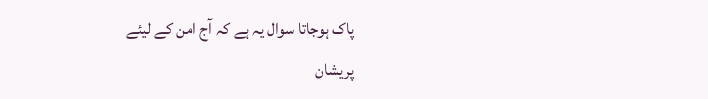پاک ہوجاتا سوال یہ ہے کہ آج امن کے لیئے
پریشان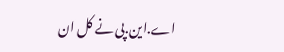اے.این.پی نے کل ان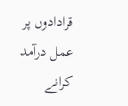قرادادوں پر عمل درآمد کرانے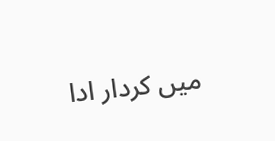میں کردار ادا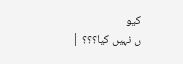کیو
ں نہیں کیا؟؟؟ |